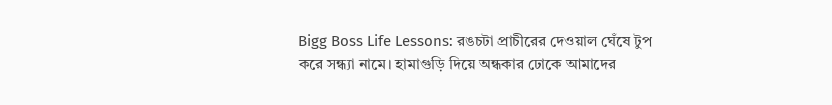Bigg Boss Life Lessons: রঙচটা প্রাচীরের দেওয়াল ঘেঁষে টুপ করে সন্ধ্যা নামে। হামাগুড়ি দিয়ে অন্ধকার ঢোকে আমাদের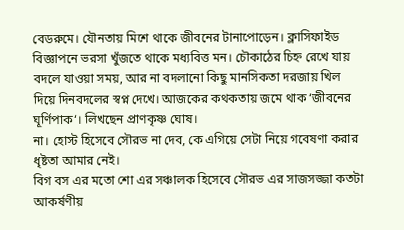বেডরুমে। যৌনতায় মিশে থাকে জীবনের টানাপোড়েন। ক্লাসিফাইড বিজ্ঞাপনে ভরসা খুঁজতে থাকে মধ্যবিত্ত মন। চৌকাঠের চিহ্ন রেখে যায় বদলে যাওয়া সময়, আর না বদলানো কিছু মানসিকতা দরজায় খিল দিয়ে দিনবদলের স্বপ্ন দেখে। আজকের কথকতায় জমে থাক ‘জীবনের ঘূর্ণিপাক‘। লিখছেন প্রাণকৃষ্ণ ঘোষ।
না। হোস্ট হিসেবে সৌরভ না দেব, কে এগিয়ে সেটা নিয়ে গবেষণা করার ধৃষ্টতা আমার নেই।
বিগ বস এর মতো শো এর সঞ্চালক হিসেবে সৌরভ এর সাজসজ্জা কতটা আকর্ষণীয়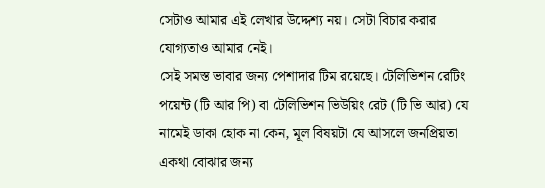সেটাও আমার এই লেখার উদ্দেশ্য নয়। সেটা বিচার করার যোগ্যতাও আমার নেই।
সেই সমস্ত ভাবার জন্য পেশাদার টিম রয়েছে। টেলিভিশন রেটিং পয়েন্ট (টি আর পি) বা টেলিভিশন ভিউয়িং রেট (টি ভি আর) যে নামেই ডাকা হোক না কেন, মূল বিষয়টা যে আসলে জনপ্রিয়তা একথা বোঝার জন্য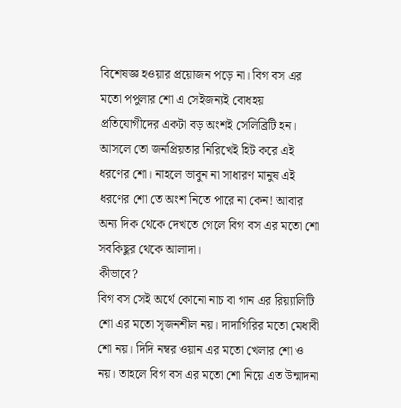বিশেষজ্ঞ হওয়ার প্রয়োজন পড়ে না। বিগ বস এর মতো পপুলার শো এ সেইজন্যই বোধহয় প্রতিযোগীদের একটা বড় অংশই সেলিব্রিটি হন। আসলে তো জনপ্রিয়তার নিরিখেই হিট করে এই ধরণের শো। নাহলে ভাবুন না সাধারণ মানুষ এই ধরণের শো তে অংশ নিতে পারে না কেন! আবার অন্য দিক থেকে দেখতে গেলে বিগ বস এর মতো শো সবকিছুর থেকে আলাদা।
কীভাবে?
বিগ বস সেই অর্থে কোনো নাচ বা গান এর রিয়্যালিটি শো এর মতো সৃজনশীল নয়। দাদাগিরির মতো মেধাবী শো নয়। দিদি নম্বর ওয়ান এর মতো খেলার শো ও নয়। তাহলে বিগ বস এর মতো শো নিয়ে এত উন্মাদনা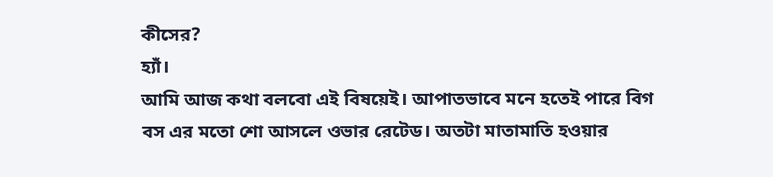কীসের?
হ্যাঁ।
আমি আজ কথা বলবো এই বিষয়েই। আপাতভাবে মনে হতেই পারে বিগ বস এর মতো শো আসলে ওভার রেটেড। অতটা মাতামাতি হওয়ার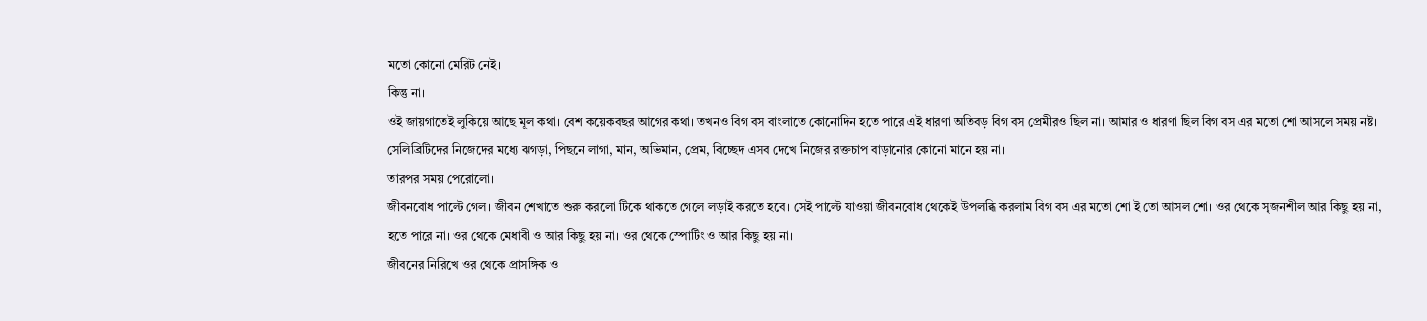মতো কোনো মেরিট নেই।
কিন্তু না।
ওই জায়গাতেই লুকিয়ে আছে মূল কথা। বেশ কয়েকবছর আগের কথা। তখনও বিগ বস বাংলাতে কোনোদিন হতে পারে এই ধারণা অতিবড় বিগ বস প্রেমীরও ছিল না। আমার ও ধারণা ছিল বিগ বস এর মতো শো আসলে সময় নষ্ট। সেলিব্রিটিদের নিজেদের মধ্যে ঝগড়া, পিছনে লাগা, মান, অভিমান, প্রেম, বিচ্ছেদ এসব দেখে নিজের রক্তচাপ বাড়ানোর কোনো মানে হয় না।
তারপর সময় পেরোলো।
জীবনবোধ পাল্টে গেল। জীবন শেখাতে শুরু করলো টিকে থাকতে গেলে লড়াই করতে হবে। সেই পাল্টে যাওয়া জীবনবোধ থেকেই উপলব্ধি করলাম বিগ বস এর মতো শো ই তো আসল শো। ওর থেকে সৃজনশীল আর কিছু হয় না, হতে পারে না। ওর থেকে মেধাবী ও আর কিছু হয় না। ওর থেকে স্পোর্টিং ও আর কিছু হয় না।
জীবনের নিরিখে ওর থেকে প্রাসঙ্গিক ও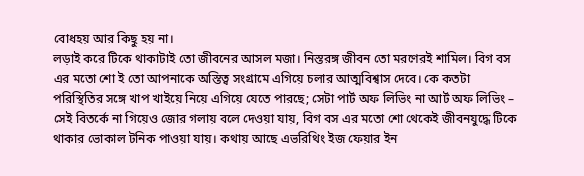বোধহয় আর কিছু হয় না।
লড়াই করে টিকে থাকাটাই তো জীবনের আসল মজা। নিস্তরঙ্গ জীবন তো মরণেরই শামিল। বিগ বস এর মতো শো ই তো আপনাকে অস্তিত্ব সংগ্রামে এগিয়ে চলার আত্মবিশ্বাস দেবে। কে কতটা পরিস্থিতির সঙ্গে খাপ খাইয়ে নিয়ে এগিয়ে যেতে পারছে; সেটা পার্ট অফ লিভিং না আর্ট অফ লিভিং – সেই বিতর্কে না গিয়েও জোর গলায় বলে দেওয়া যায়, বিগ বস এর মতো শো থেকেই জীবনযুদ্ধে টিকে থাকার ভোকাল টনিক পাওয়া যায়। কথায় আছে এভরিথিং ইজ ফেয়ার ইন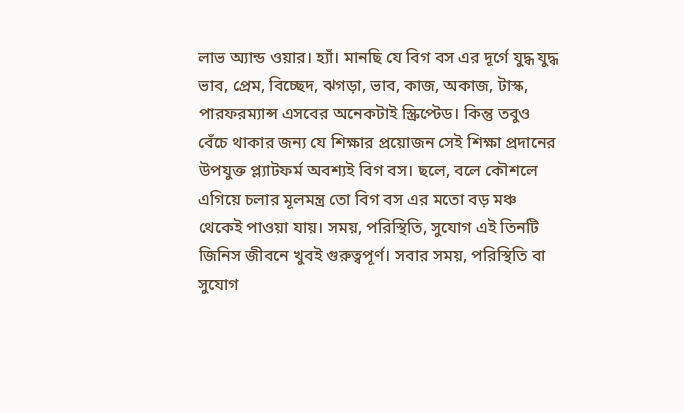লাভ অ্যান্ড ওয়ার। হ্যাঁ। মানছি যে বিগ বস এর দূর্গে যুদ্ধ যুদ্ধ ভাব, প্রেম, বিচ্ছেদ, ঝগড়া, ভাব, কাজ, অকাজ, টাস্ক, পারফরম্যান্স এসবের অনেকটাই স্ক্রিপ্টেড। কিন্তু তবুও বেঁচে থাকার জন্য যে শিক্ষার প্রয়োজন সেই শিক্ষা প্রদানের উপযুক্ত প্ল্যাটফর্ম অবশ্যই বিগ বস। ছলে, বলে কৌশলে এগিয়ে চলার মূলমন্ত্র তো বিগ বস এর মতো বড় মঞ্চ থেকেই পাওয়া যায়। সময়, পরিস্থিতি, সুযোগ এই তিনটি জিনিস জীবনে খুবই গুরুত্বপূর্ণ। সবার সময়, পরিস্থিতি বা সুযোগ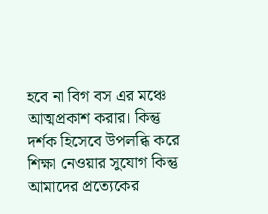হবে না বিগ বস এর মঞ্চে আত্মপ্রকাশ করার। কিন্তু দর্শক হিসেবে উপলব্ধি করে শিক্ষা নেওয়ার সুযোগ কিন্তু আমাদের প্রত্যেকের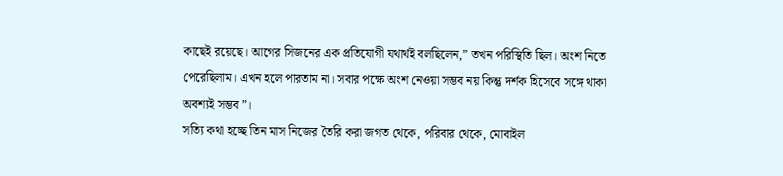কাছেই রয়েছে। আগের সিজনের এক প্রতিযোগী যথার্থই বলছিলেন,” তখন পরিস্থিতি ছিল। অংশ নিতে পেরেছিলাম। এখন হলে পারতাম না। সবার পক্ষে অংশ নেওয়া সম্ভব নয় কিন্তু দর্শক হিসেবে সঙ্গে থাকা অবশ্যই সম্ভব”।
সত্যি কথা হচ্ছে তিন মাস নিজের তৈরি করা জগত থেকে, পরিবার থেকে, মোবাইল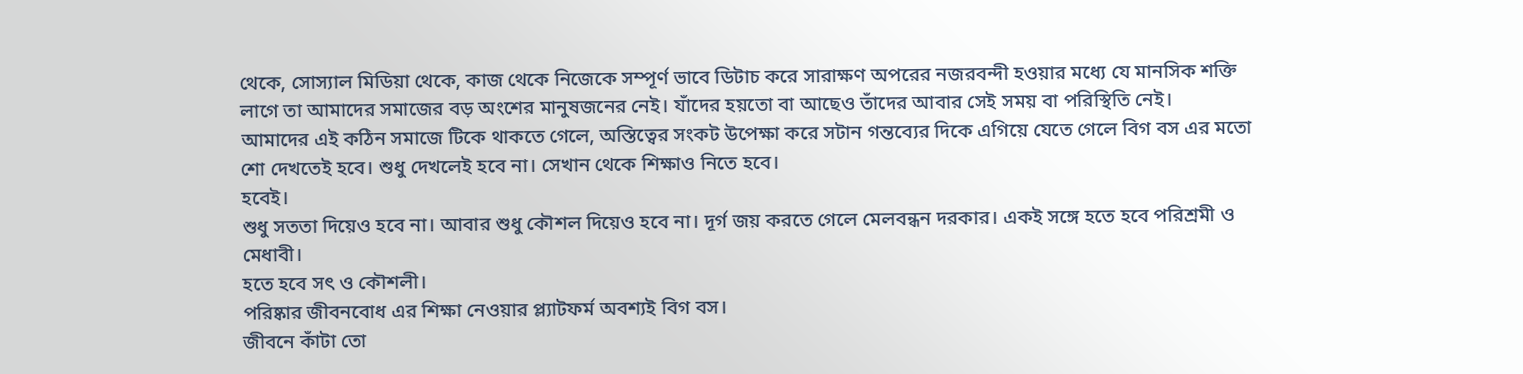থেকে, সোস্যাল মিডিয়া থেকে, কাজ থেকে নিজেকে সম্পূর্ণ ভাবে ডিটাচ করে সারাক্ষণ অপরের নজরবন্দী হওয়ার মধ্যে যে মানসিক শক্তি লাগে তা আমাদের সমাজের বড় অংশের মানুষজনের নেই। যাঁদের হয়তো বা আছেও তাঁদের আবার সেই সময় বা পরিস্থিতি নেই।
আমাদের এই কঠিন সমাজে টিকে থাকতে গেলে, অস্তিত্বের সংকট উপেক্ষা করে সটান গন্তব্যের দিকে এগিয়ে যেতে গেলে বিগ বস এর মতো শো দেখতেই হবে। শুধু দেখলেই হবে না। সেখান থেকে শিক্ষাও নিতে হবে।
হবেই।
শুধু সততা দিয়েও হবে না। আবার শুধু কৌশল দিয়েও হবে না। দূর্গ জয় করতে গেলে মেলবন্ধন দরকার। একই সঙ্গে হতে হবে পরিশ্রমী ও মেধাবী।
হতে হবে সৎ ও কৌশলী।
পরিষ্কার জীবনবোধ এর শিক্ষা নেওয়ার প্ল্যাটফর্ম অবশ্যই বিগ বস।
জীবনে কাঁটা তো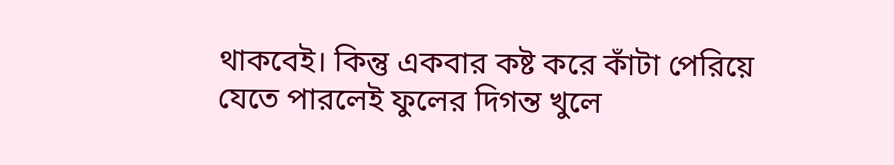থাকবেই। কিন্তু একবার কষ্ট করে কাঁটা পেরিয়ে যেতে পারলেই ফুলের দিগন্ত খুলে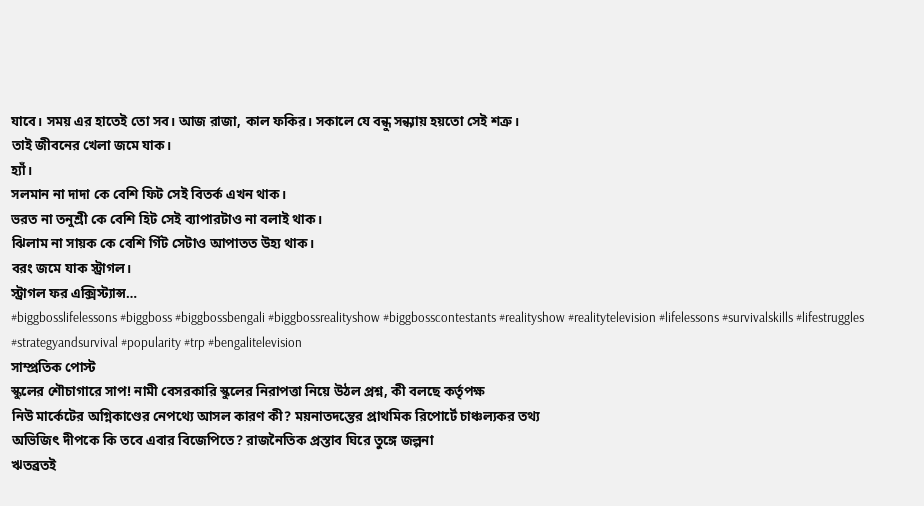যাবে। সময় এর হাতেই তো সব। আজ রাজা, কাল ফকির। সকালে যে বন্ধু সন্ধ্যায় হয়তো সেই শত্রু।
তাই জীবনের খেলা জমে যাক।
হ্যাঁ।
সলমান না দাদা কে বেশি ফিট সেই বিতর্ক এখন থাক।
ভরত না তনুশ্রী কে বেশি হিট সেই ব্যাপারটাও না বলাই থাক।
ঝিলাম না সায়ক কে বেশি গিঁট সেটাও আপাতত উহ্য থাক।
বরং জমে যাক স্ট্রাগল।
স্ট্রাগল ফর এক্সিস্ট্যান্স…
#biggbosslifelessons #biggboss #biggbossbengali #biggbossrealityshow #biggbosscontestants #realityshow #realitytelevision #lifelessons #survivalskills #lifestruggles #strategyandsurvival #popularity #trp #bengalitelevision
সাম্প্রতিক পোস্ট
স্কুলের শৌচাগারে সাপ! নামী বেসরকারি স্কুলের নিরাপত্তা নিয়ে উঠল প্রশ্ন, কী বলছে কর্তৃপক্ষ
নিউ মার্কেটের অগ্নিকাণ্ডের নেপথ্যে আসল কারণ কী? ময়নাতদন্তের প্রাথমিক রিপোর্টে চাঞ্চল্যকর তথ্য
অভিজিৎ দীপকে কি তবে এবার বিজেপিতে? রাজনৈতিক প্রস্তাব ঘিরে তুঙ্গে জল্পনা
ঋতব্রতই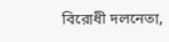বিরোধী দলনেতা,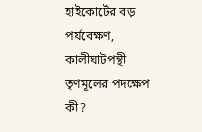হাইকোর্টের বড় পর্যবেক্ষণ, কালীঘাটপন্থী তৃণমূলের পদক্ষেপ কী?